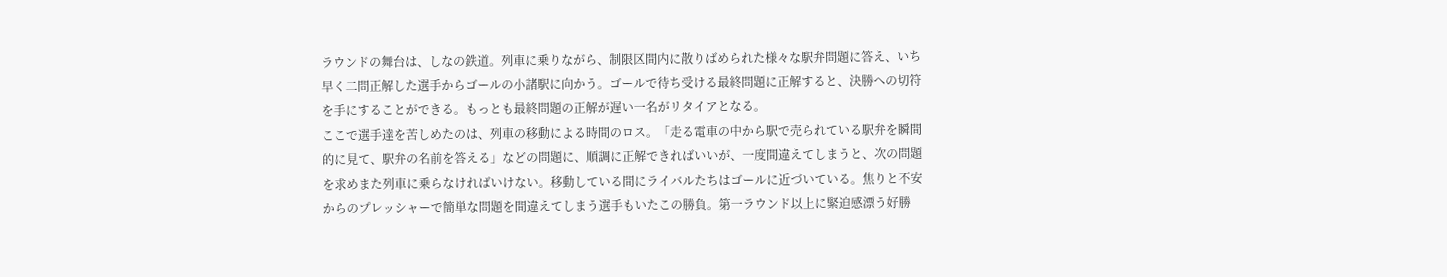ラウンドの舞台は、しなの鉄道。列車に乗りながら、制限区間内に散りばめられた様々な駅弁問題に答え、いち早く二問正解した選手からゴールの小諸駅に向かう。ゴールで待ち受ける最終問題に正解すると、決勝への切符を手にすることができる。もっとも最終問題の正解が遅い一名がリタイアとなる。
ここで選手達を苦しめたのは、列車の移動による時間のロス。「走る電車の中から駅で売られている駅弁を瞬間的に見て、駅弁の名前を答える」などの問題に、順調に正解できればいいが、一度間違えてしまうと、次の問題を求めまた列車に乗らなければいけない。移動している間にライバルたちはゴールに近づいている。焦りと不安からのプレッシャーで簡単な問題を間違えてしまう選手もいたこの勝負。第一ラウンド以上に緊迫感漂う好勝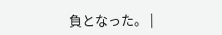負となった。 |